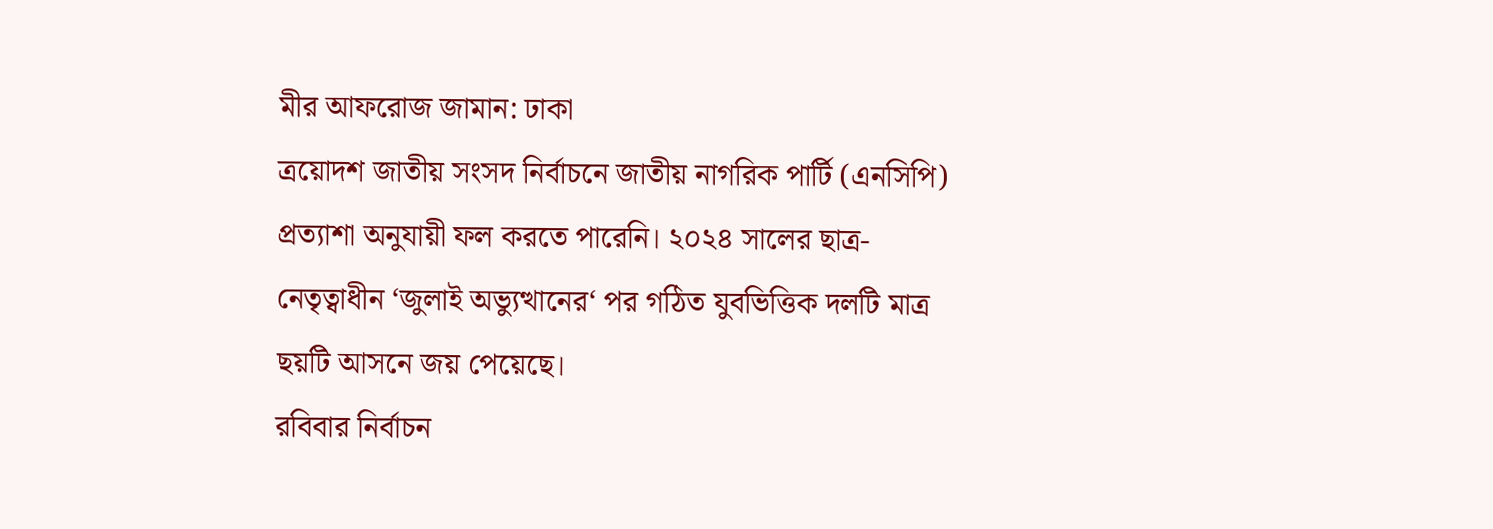মীর আফরোজ জামান: ঢাকা
ত্রয়োদশ জাতীয় সংসদ নির্বাচনে জাতীয় নাগরিক পার্টি (এনসিপি) প্রত্যাশা অনুযায়ী ফল করতে পারেনি। ২০২৪ সালের ছাত্র-নেতৃত্বাধীন ‘জুলাই অভ্যুত্থানের‘ পর গঠিত যুবভিত্তিক দলটি মাত্র ছয়টি আসনে জয় পেয়েছে।
রবিবার নির্বাচন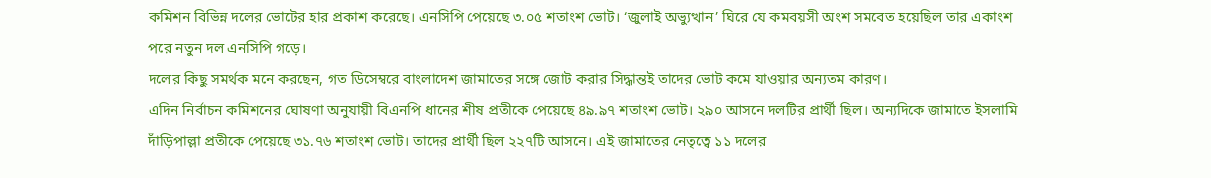কমিশন বিভিন্ন দলের ভোটের হার প্রকাশ করেছে। এনসিপি পেয়েছে ৩.০৫ শতাংশ ভোট। ‘জুলাই অভ্যুত্থান’ ঘিরে যে কমবয়সী অংশ সমবেত হয়েছিল তার একাংশ পরে নতুন দল এনসিপি গড়ে।
দলের কিছু সমর্থক মনে করছেন, গত ডিসেম্বরে বাংলাদেশ জামাতের সঙ্গে জোট করার সিদ্ধান্তই তাদের ভোট কমে যাওয়ার অন্যতম কারণ।
এদিন নির্বাচন কমিশনের ঘোষণা অনুযায়ী বিএনপি ধানের শীষ প্রতীকে পেয়েছে ৪৯.৯৭ শতাংশ ভোট। ২৯০ আসনে দলটির প্রার্থী ছিল। অন্যদিকে জামাতে ইসলামি দাঁড়িপাল্লা প্রতীকে পেয়েছে ৩১.৭৬ শতাংশ ভোট। তাদের প্রার্থী ছিল ২২৭টি আসনে। এই জামাতের নেতৃত্বে ১১ দলের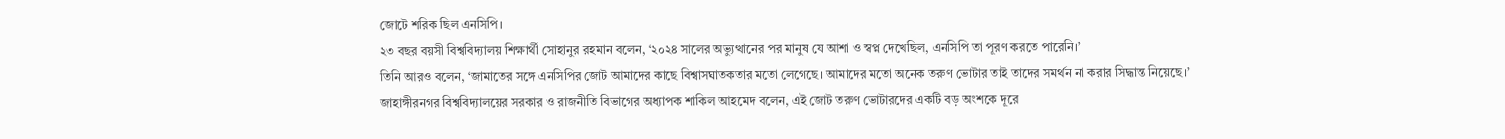জোটে শরিক ছিল এনসিপি।
২৩ বছর বয়সী বিশ্ববিদ্যালয় শিক্ষার্থী সোহানুর রহমান বলেন, ‘২০২৪ সালের অভ্যুত্থানের পর মানুষ যে আশা ও স্বপ্ন দেখেছিল, এনসিপি তা পূরণ করতে পারেনি।’
তিনি আরও বলেন, ‘জামাতের সঙ্গে এনসিপির জোট আমাদের কাছে বিশ্বাসঘাতকতার মতো লেগেছে। আমাদের মতো অনেক তরুণ ভোটার তাই তাদের সমর্থন না করার সিদ্ধান্ত নিয়েছে।’
জাহাঙ্গীরনগর বিশ্ববিদ্যালয়ের সরকার ও রাজনীতি বিভাগের অধ্যাপক শাকিল আহমেদ বলেন, এই জোট তরুণ ভোটারদের একটি বড় অংশকে দূরে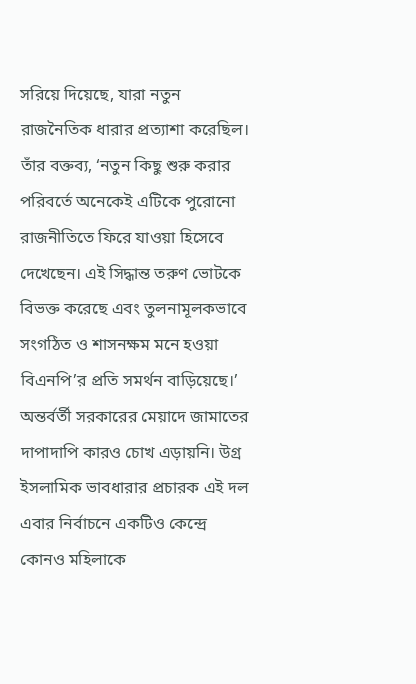সরিয়ে দিয়েছে, যারা নতুন রাজনৈতিক ধারার প্রত্যাশা করেছিল।
তাঁর বক্তব্য, ‘নতুন কিছু শুরু করার পরিবর্তে অনেকেই এটিকে পুরোনো রাজনীতিতে ফিরে যাওয়া হিসেবে দেখেছেন। এই সিদ্ধান্ত তরুণ ভোটকে বিভক্ত করেছে এবং তুলনামূলকভাবে সংগঠিত ও শাসনক্ষম মনে হওয়া বিএনপি’র প্রতি সমর্থন বাড়িয়েছে।’
অন্তর্বর্তী সরকারের মেয়াদে জামাতের দাপাদাপি কারও চোখ এড়ায়নি। উগ্র ইসলামিক ভাবধারার প্রচারক এই দল এবার নির্বাচনে একটিও কেন্দ্রে কোনও মহিলাকে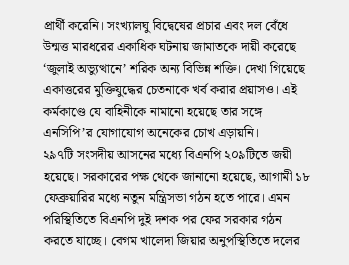প্রার্থী করেনি। সংখ্যালঘু বিদ্বেষের প্রচার এবং দল বেঁধে উন্মত্ত মারধরের একাধিক ঘটনায় জামাতকে দায়ী করেছে ‘জুলাই অভ্যুত্থানে’ শরিক অন্য বিভিন্ন শক্তি। দেখা গিয়েছে একাত্তরের মুক্তিযুদ্ধের চেতনাকে খর্ব করার প্রয়াসও। এই কর্মকাণ্ডে যে বাহিনীকে নামানো হয়েছে তার সঙ্গে এনসিপি’র যোগাযোগ অনেকের চোখ এড়ায়নি।
২৯৭টি সংসদীয় আসনের মধ্যে বিএনপি ২০৯টিতে জয়ী হয়েছে। সরকারের পক্ষ থেকে জানানো হয়েছে, আগামী ১৮ ফেব্রুয়ারির মধ্যে নতুন মন্ত্রিসভা গঠন হতে পারে। এমন পরিস্থিতিতে বিএনপি দুই দশক পর ফের সরকার গঠন করতে যাচ্ছে। বেগম খালেদা জিয়ার অনুপস্থিতিতে দলের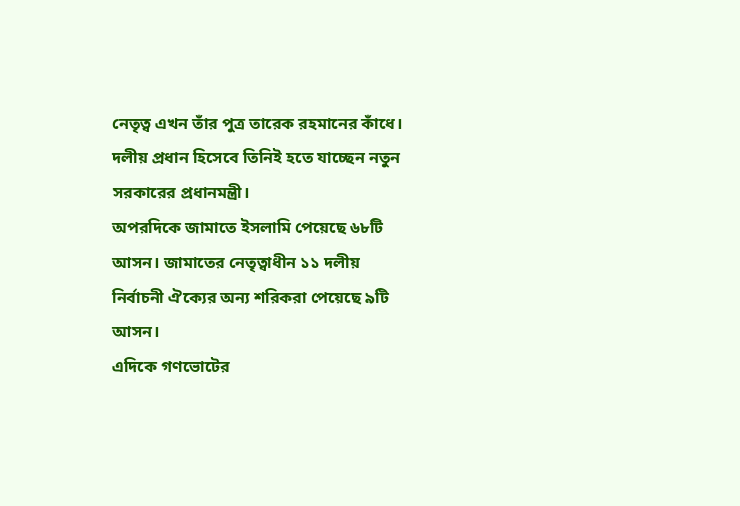নেতৃত্ব এখন তাঁর পুত্র তারেক রহমানের কাঁধে। দলীয় প্রধান হিসেবে তিনিই হতে যাচ্ছেন নতুন সরকারের প্রধানমন্ত্রী।
অপরদিকে জামাতে ইসলামি পেয়েছে ৬৮টি আসন। জামাতের নেতৃত্বাধীন ১১ দলীয় নির্বাচনী ঐক্যের অন্য শরিকরা পেয়েছে ৯টি আসন।
এদিকে গণভোটের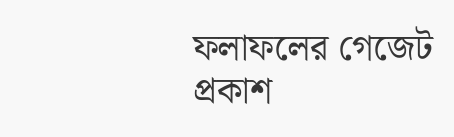ফলাফলের গেজেট প্রকাশ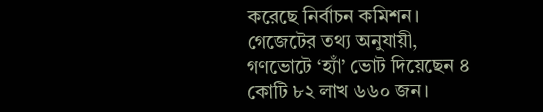করেছে নির্বাচন কমিশন। গেজেটের তথ্য অনুযায়ী, গণভোটে ‘হ্যাঁ’ ভোট দিয়েছেন ৪ কোটি ৮২ লাখ ৬৬০ জন।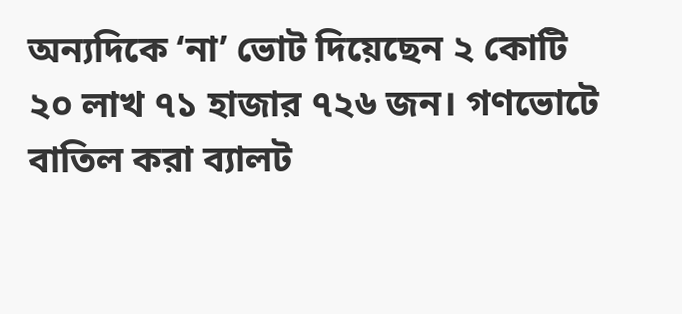অন্যদিকে ‘না’ ভোট দিয়েছেন ২ কোটি ২০ লাখ ৭১ হাজার ৭২৬ জন। গণভোটে বাতিল করা ব্যালট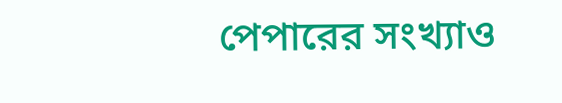পেপারের সংখ্যাও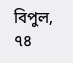বিপুল, ৭৪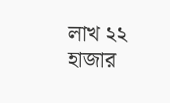লাখ ২২ হাজার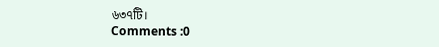৬৩৭টি।
Comments :0